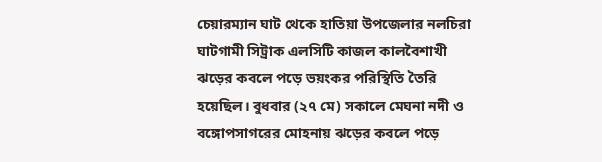চেয়ারম্যান ঘাট থেকে হাতিয়া উপজেলার নলচিরা ঘাটগামী সিট্রাক এলসিটি কাজল কালবৈশাখী ঝড়ের কবলে পড়ে ভয়ংকর পরিস্থিতি তৈরি হয়েছিল। বুধবার (২৭ মে) সকালে মেঘনা নদী ও বঙ্গোপসাগরের মোহনায় ঝড়ের কবলে পড়ে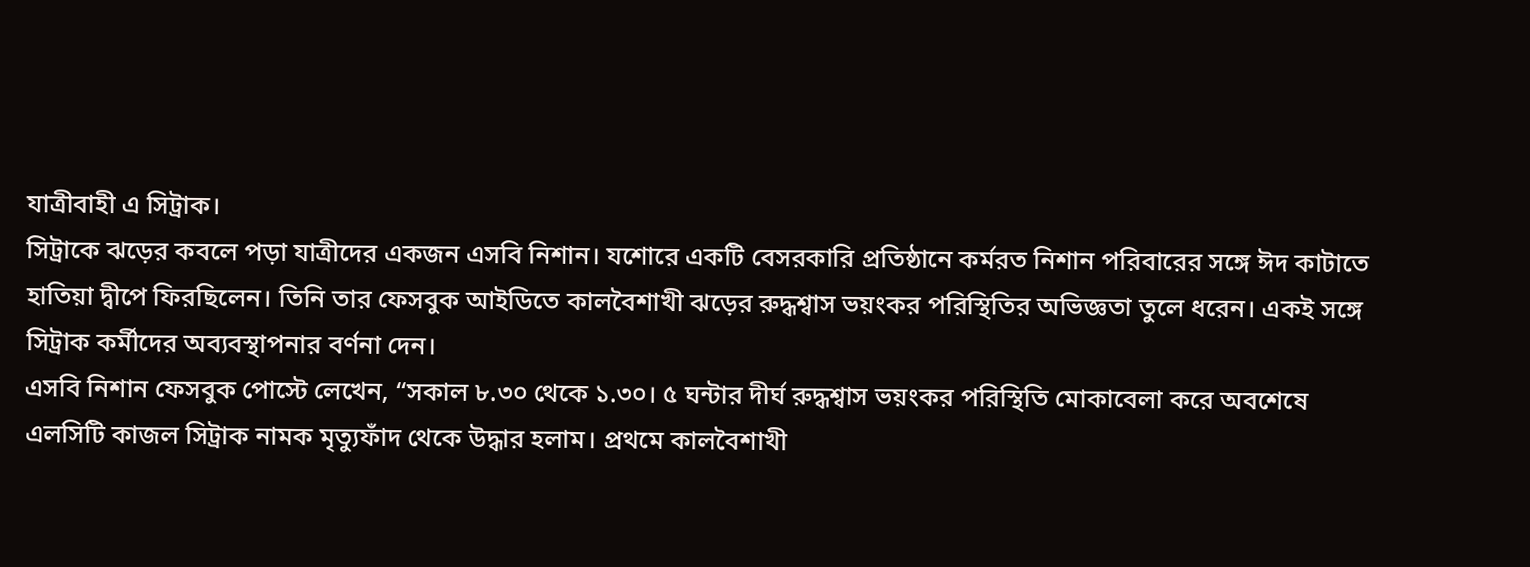যাত্রীবাহী এ সিট্রাক।
সিট্রাকে ঝড়ের কবলে পড়া যাত্রীদের একজন এসবি নিশান। যশোরে একটি বেসরকারি প্রতিষ্ঠানে কর্মরত নিশান পরিবারের সঙ্গে ঈদ কাটাতে হাতিয়া দ্বীপে ফিরছিলেন। তিনি তার ফেসবুক আইডিতে কালবৈশাখী ঝড়ের রুদ্ধশ্বাস ভয়ংকর পরিস্থিতির অভিজ্ঞতা তুলে ধরেন। একই সঙ্গে সিট্রাক কর্মীদের অব্যবস্থাপনার বর্ণনা দেন।
এসবি নিশান ফেসবুক পোস্টে লেখেন, “সকাল ৮.৩০ থেকে ১.৩০। ৫ ঘন্টার দীর্ঘ রুদ্ধশ্বাস ভয়ংকর পরিস্থিতি মোকাবেলা করে অবশেষে এলসিটি কাজল সিট্রাক নামক মৃত্যুফাঁদ থেকে উদ্ধার হলাম। প্রথমে কালবৈশাখী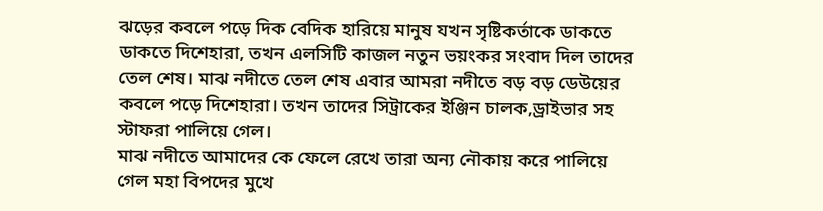ঝড়ের কবলে পড়ে দিক বেদিক হারিয়ে মানুষ যখন সৃষ্টিকর্তাকে ডাকতে ডাকতে দিশেহারা, তখন এলসিটি কাজল নতুন ভয়ংকর সংবাদ দিল তাদের তেল শেষ। মাঝ নদীতে তেল শেষ এবার আমরা নদীতে বড় বড় ডেউয়ের কবলে পড়ে দিশেহারা। তখন তাদের সিট্রাকের ইঞ্জিন চালক,ড্রাইভার সহ স্টাফরা পালিয়ে গেল।
মাঝ নদীতে আমাদের কে ফেলে রেখে তারা অন্য নৌকায় করে পালিয়ে গেল মহা বিপদের মুখে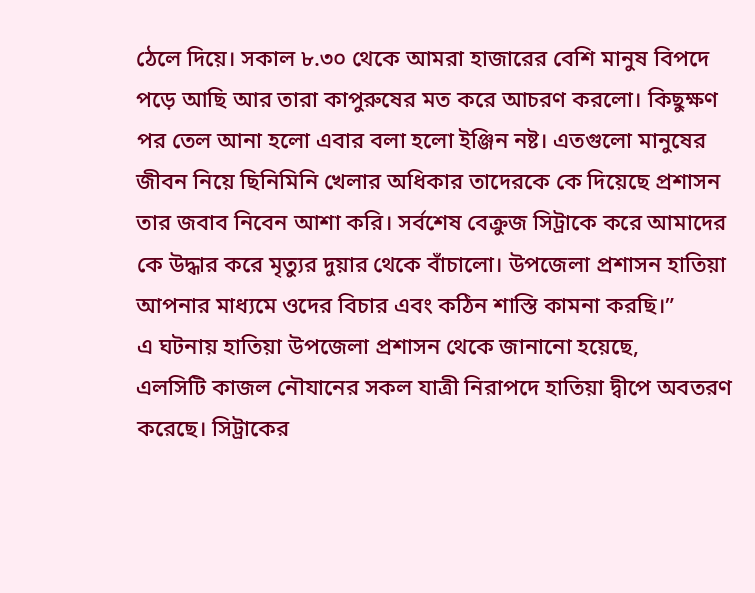ঠেলে দিয়ে। সকাল ৮.৩০ থেকে আমরা হাজারের বেশি মানুষ বিপদে পড়ে আছি আর তারা কাপুরুষের মত করে আচরণ করলো। কিছুক্ষণ পর তেল আনা হলো এবার বলা হলো ইঞ্জিন নষ্ট। এতগুলো মানুষের জীবন নিয়ে ছিনিমিনি খেলার অধিকার তাদেরকে কে দিয়েছে প্রশাসন তার জবাব নিবেন আশা করি। সর্বশেষ বেক্রুজ সিট্রাকে করে আমাদের কে উদ্ধার করে মৃত্যুর দুয়ার থেকে বাঁচালো। উপজেলা প্রশাসন হাতিয়া আপনার মাধ্যমে ওদের বিচার এবং কঠিন শাস্তি কামনা করছি।”
এ ঘটনায় হাতিয়া উপজেলা প্রশাসন থেকে জানানো হয়েছে,
এলসিটি কাজল নৌযানের সকল যাত্রী নিরাপদে হাতিয়া দ্বীপে অবতরণ করেছে। সিট্রাকের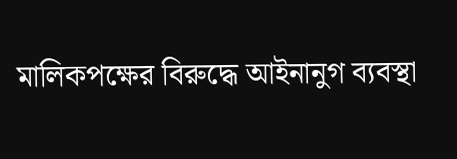মালিকপক্ষের বিরুদ্ধে আইনানুগ ব্যবস্থা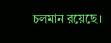চলমান রয়েছে।